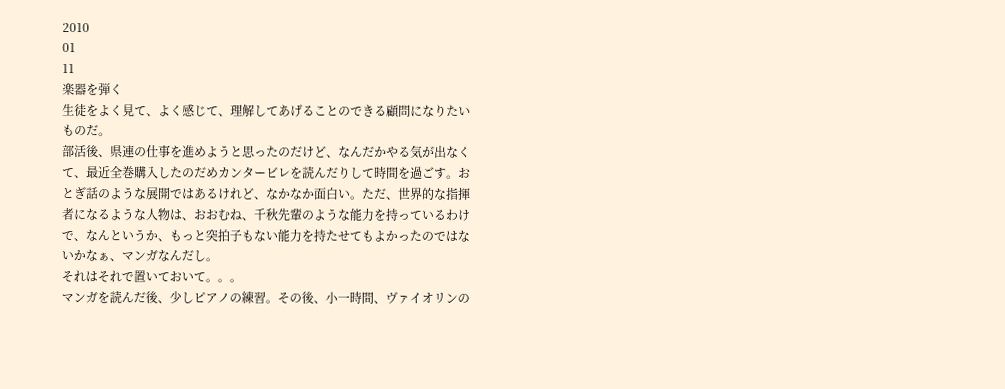2010
01
11
楽器を弾く
生徒をよく見て、よく感じて、理解してあげることのできる顧問になりたいものだ。
部活後、県連の仕事を進めようと思ったのだけど、なんだかやる気が出なくて、最近全巻購入したのだめカンタービレを読んだりして時間を過ごす。おとぎ話のような展開ではあるけれど、なかなか面白い。ただ、世界的な指揮者になるような人物は、おおむね、千秋先輩のような能力を持っているわけで、なんというか、もっと突拍子もない能力を持たせてもよかったのではないかなぁ、マンガなんだし。
それはそれで置いておいて。。。
マンガを読んだ後、少しピアノの練習。その後、小一時間、ヴァイオリンの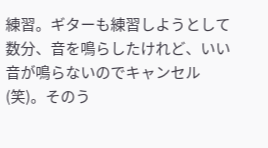練習。ギターも練習しようとして数分、音を鳴らしたけれど、いい音が鳴らないのでキャンセル(笑)。そのう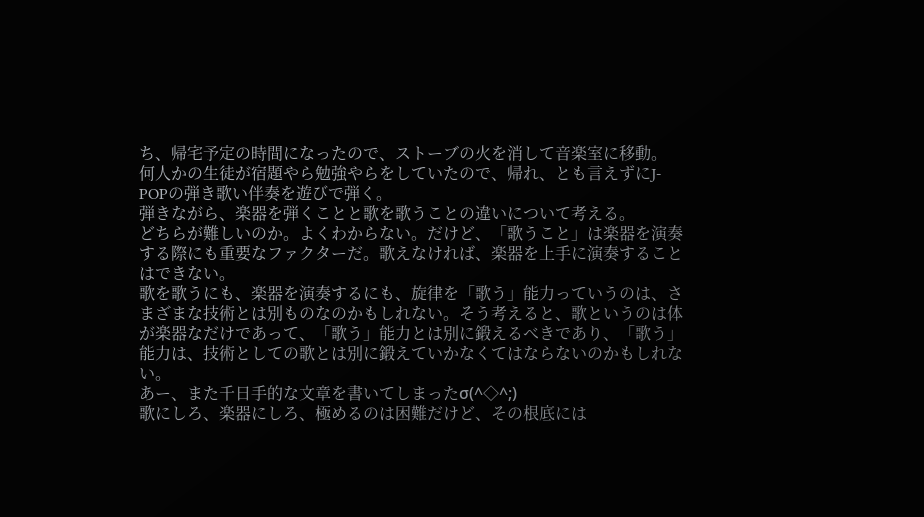ち、帰宅予定の時間になったので、ストーブの火を消して音楽室に移動。
何人かの生徒が宿題やら勉強やらをしていたので、帰れ、とも言えずにJ-POPの弾き歌い伴奏を遊びで弾く。
弾きながら、楽器を弾くことと歌を歌うことの違いについて考える。
どちらが難しいのか。よくわからない。だけど、「歌うこと」は楽器を演奏する際にも重要なファクターだ。歌えなければ、楽器を上手に演奏することはできない。
歌を歌うにも、楽器を演奏するにも、旋律を「歌う」能力っていうのは、さまざまな技術とは別ものなのかもしれない。そう考えると、歌というのは体が楽器なだけであって、「歌う」能力とは別に鍛えるべきであり、「歌う」能力は、技術としての歌とは別に鍛えていかなくてはならないのかもしれない。
あー、また千日手的な文章を書いてしまったσ(^◇^;)
歌にしろ、楽器にしろ、極めるのは困難だけど、その根底には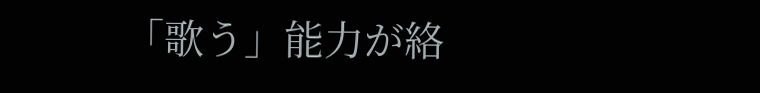「歌う」能力が絡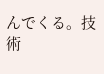んでくる。技術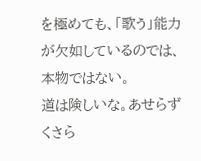を極めても、「歌う」能力が欠如しているのでは、本物ではない。
道は険しいな。あせらずくさら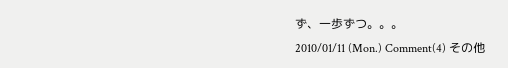ず、一歩ずつ。。。
2010/01/11 (Mon.) Comment(4) その他